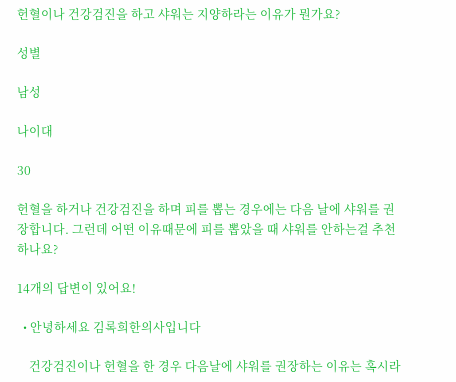헌혈이나 건강검진을 하고 샤워는 지양하라는 이유가 뭔가요?

성별

남성

나이대

30

헌혈을 하거나 건강검진을 하며 피를 뽑는 경우에는 다음 날에 샤워를 권장합니다. 그런데 어떤 이유때문에 피를 뽑았을 때 샤워를 안하는걸 추천하나요?

14개의 답변이 있어요!

  • 안녕하세요 김록희한의사입니다

    건강검진이나 헌혈을 한 경우 다음날에 샤워를 권장하는 이유는 혹시라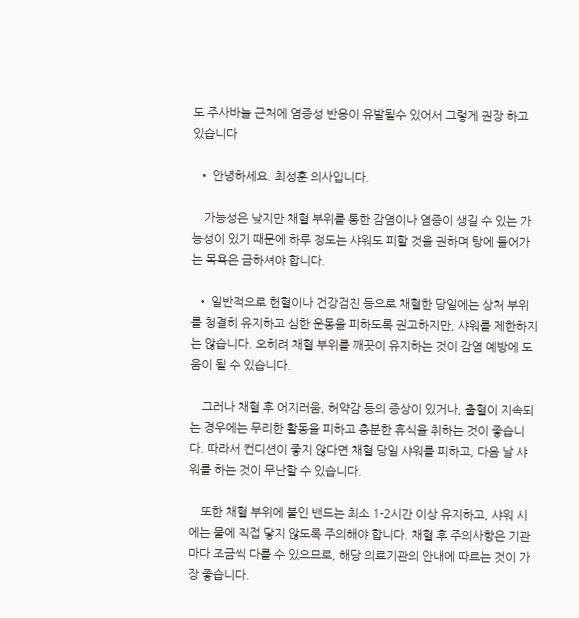도 주사바늘 근처에 염증성 반응이 유발될수 있어서 그렇게 권장 하고 있습니다

  • 안녕하세요. 최성훈 의사입니다.

    가능성은 낮지만 채혈 부위를 통한 감염이나 염증이 생길 수 있는 가능성이 있기 때문에 하루 정도는 샤워도 피할 것을 권하며 탕에 들어가는 목욕은 금하셔야 합니다.

  • 일반적으로 헌혈이나 건강검진 등으로 채혈한 당일에는 상처 부위를 청결히 유지하고 심한 운동을 피하도록 권고하지만, 샤워를 제한하지는 않습니다. 오히려 채혈 부위를 깨끗이 유지하는 것이 감염 예방에 도움이 될 수 있습니다.

    그러나 채혈 후 어지러움, 허약감 등의 증상이 있거나, 출혈이 지속되는 경우에는 무리한 활동을 피하고 충분한 휴식을 취하는 것이 좋습니다. 따라서 컨디션이 좋지 않다면 채혈 당일 샤워를 피하고, 다음 날 샤워를 하는 것이 무난할 수 있습니다.

    또한 채혈 부위에 붙인 밴드는 최소 1-2시간 이상 유지하고, 샤워 시에는 물에 직접 닿지 않도록 주의해야 합니다. 채혈 후 주의사항은 기관마다 조금씩 다를 수 있으므로, 해당 의료기관의 안내에 따르는 것이 가장 좋습니다.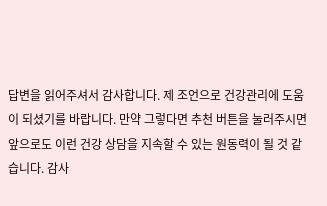답변을 읽어주셔서 감사합니다. 제 조언으로 건강관리에 도움이 되셨기를 바랍니다. 만약 그렇다면 추천 버튼을 눌러주시면 앞으로도 이런 건강 상담을 지속할 수 있는 원동력이 될 것 같습니다. 감사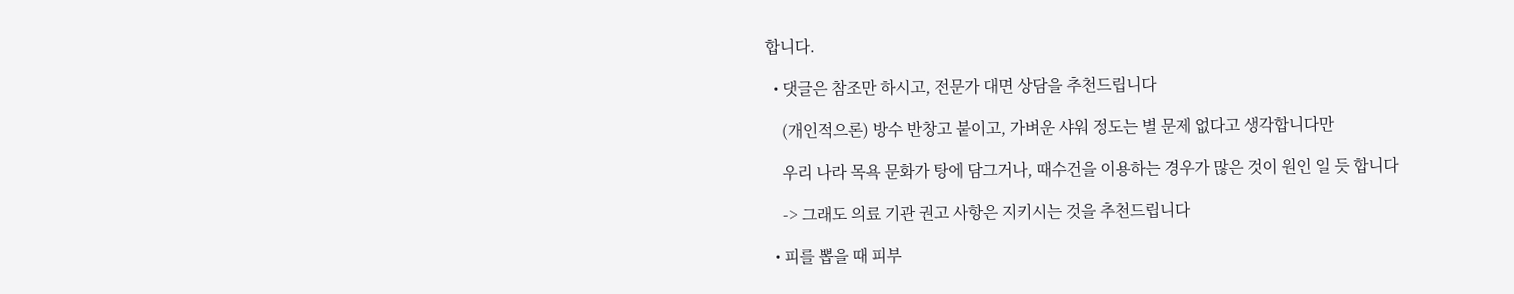합니다.

  • 댓글은 참조만 하시고, 전문가 대면 상담을 추천드립니다

    (개인적으론) 방수 반창고 붙이고, 가벼운 샤워 정도는 별 문제 없다고 생각합니다만

    우리 나라 목욕 문화가 탕에 담그거나, 때수건을 이용하는 경우가 많은 것이 원인 일 듯 합니다

    -> 그래도 의료 기관 권고 사항은 지키시는 것을 추천드립니다

  • 피를 뽑을 때 피부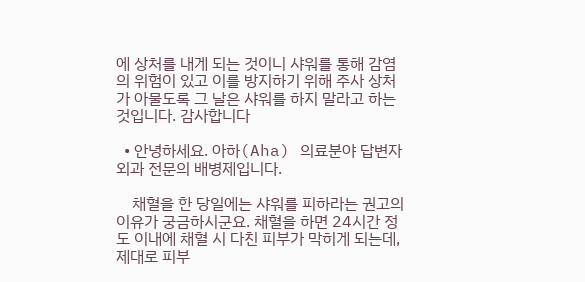에 상처를 내게 되는 것이니 샤워를 통해 감염의 위험이 있고 이를 방지하기 위해 주사 상처가 아물도록 그 날은 샤워를 하지 말라고 하는 것입니다. 감사합니다

  • 안녕하세요. 아하(Aha) 의료분야 답변자 외과 전문의 배병제입니다.

    채혈을 한 당일에는 샤워를 피하라는 권고의 이유가 궁금하시군요. 채혈을 하면 24시간 정도 이내에 채혈 시 다친 피부가 막히게 되는데, 제대로 피부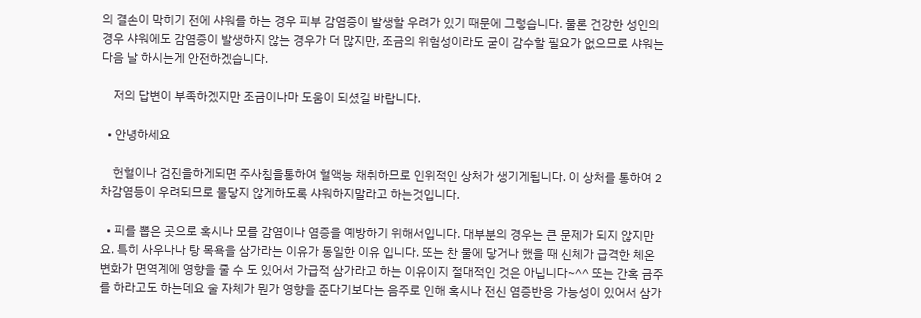의 결손이 막히기 전에 샤워를 하는 경우 피부 감염증이 발생할 우려가 있기 때문에 그렇습니다. 물론 건강한 성인의 경우 샤워에도 감염증이 발생하지 않는 경우가 더 많지만, 조금의 위험성이라도 굳이 감수할 필요가 없으므로 샤워는 다음 날 하시는게 안전하겠습니다.

    저의 답변이 부족하겠지만 조금이나마 도움이 되셨길 바랍니다.

  • 안녕하세요

    헌혈이나 검진을하게되면 주사침을통하여 혈액능 채취하므로 인위적인 상처가 생기게됩니다. 이 상처를 통하여 2차감염등이 우려되므로 물닿지 않게하도록 샤워하지말라고 하는것입니다.

  • 피를 뽑은 곳으로 혹시나 모를 감염이나 염증을 예방하기 위해서입니다. 대부분의 경우는 큰 문제가 되지 않지만요. 특히 사우나나 탕 목욕을 삼가라는 이유가 동일한 이유 입니다. 또는 찬 물에 닿거나 했을 때 신체가 급격한 체온 변화가 면역계에 영향을 줄 수 도 있어서 가급적 삼가라고 하는 이유이지 절대적인 것은 아닙니다~^^ 또는 간혹 금주를 하라고도 하는데요 술 자체가 뭔가 영향을 준다기보다는 음주로 인해 혹시나 전신 염증반응 가능성이 있어서 삼가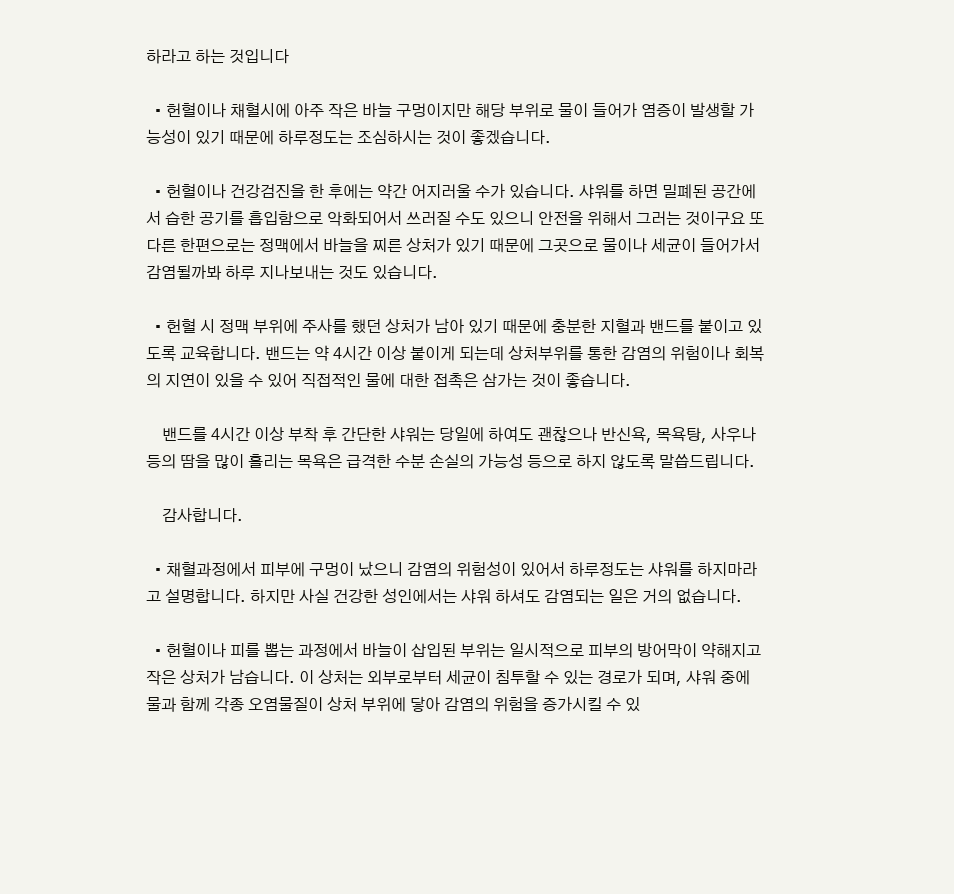하라고 하는 것입니다

  • 헌혈이나 채혈시에 아주 작은 바늘 구멍이지만 해당 부위로 물이 들어가 염증이 발생할 가능성이 있기 때문에 하루정도는 조심하시는 것이 좋겠습니다.

  • 헌혈이나 건강검진을 한 후에는 약간 어지러울 수가 있습니다. 샤워를 하면 밀폐된 공간에서 습한 공기를 흡입함으로 악화되어서 쓰러질 수도 있으니 안전을 위해서 그러는 것이구요 또 다른 한편으로는 정맥에서 바늘을 찌른 상처가 있기 때문에 그곳으로 물이나 세균이 들어가서 감염될까봐 하루 지나보내는 것도 있습니다.

  • 헌혈 시 정맥 부위에 주사를 했던 상처가 남아 있기 때문에 충분한 지혈과 밴드를 붙이고 있도록 교육합니다. 밴드는 약 4시간 이상 붙이게 되는데 상처부위를 통한 감염의 위험이나 회복의 지연이 있을 수 있어 직접적인 물에 대한 접촉은 삼가는 것이 좋습니다.

    밴드를 4시간 이상 부착 후 간단한 샤워는 당일에 하여도 괜찮으나 반신욕, 목욕탕, 사우나 등의 땀을 많이 흘리는 목욕은 급격한 수분 손실의 가능성 등으로 하지 않도록 말씁드립니다.

    감사합니다.

  • 채혈과정에서 피부에 구멍이 났으니 감염의 위험성이 있어서 하루정도는 샤워를 하지마라고 설명합니다. 하지만 사실 건강한 성인에서는 샤워 하셔도 감염되는 일은 거의 없습니다.

  • 헌혈이나 피를 뽑는 과정에서 바늘이 삽입된 부위는 일시적으로 피부의 방어막이 약해지고 작은 상처가 남습니다. 이 상처는 외부로부터 세균이 침투할 수 있는 경로가 되며, 샤워 중에 물과 함께 각종 오염물질이 상처 부위에 닿아 감염의 위험을 증가시킬 수 있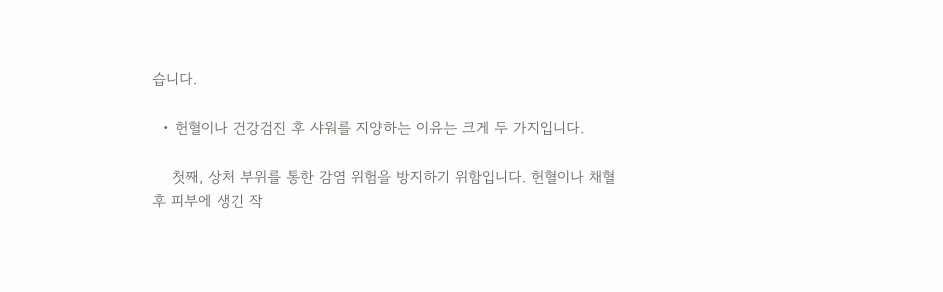습니다.

  • 헌혈이나 건강검진 후 샤워를 지양하는 이유는 크게 두 가지입니다.

    첫째, 상처 부위를 통한 감염 위험을 방지하기 위함입니다. 헌혈이나 채혈 후 피부에 생긴 작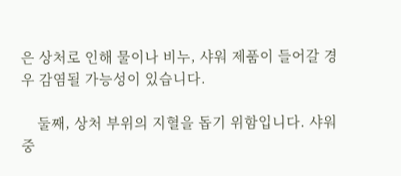은 상처로 인해 물이나 비누, 샤워 제품이 들어갈 경우 감염될 가능성이 있습니다.

    둘째, 상처 부위의 지혈을 돕기 위함입니다. 샤워 중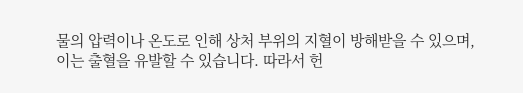물의 압력이나 온도로 인해 상처 부위의 지혈이 방해받을 수 있으며, 이는 출혈을 유발할 수 있습니다. 따라서 헌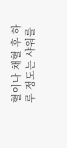혈이나 채혈 후 하루 정도는 샤워를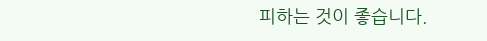피하는 것이 좋습니다.